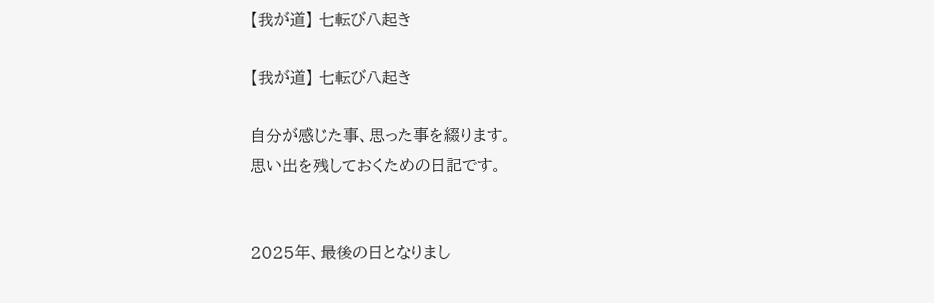【我が道】 七転び八起き

【我が道】 七転び八起き

自分が感じた事、思った事を綴ります。
思い出を残しておくための日記です。


2025年、最後の日となりまし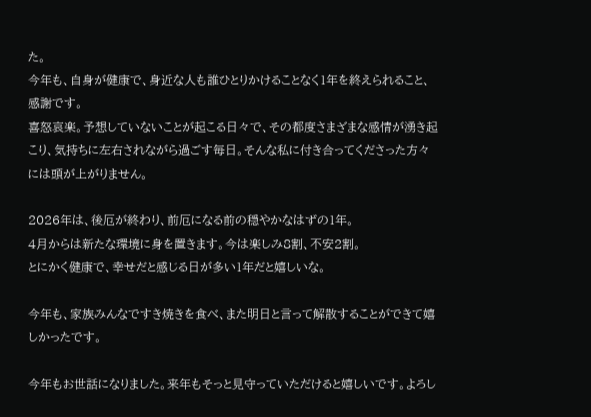た。
今年も、自身が健康で、身近な人も誰ひとりかけることなく1年を終えられること、感謝です。
喜怒哀楽。予想していないことが起こる日々で、その都度さまざまな感情が湧き起こり、気持ちに左右されながら過ごす毎日。そんな私に付き合ってくださった方々には頭が上がりません。

2026年は、後厄が終わり、前厄になる前の穏やかなはずの1年。
4月からは新たな環境に身を置きます。今は楽しみ8割、不安2割。
とにかく健康で、幸せだと感じる日が多い1年だと嬉しいな。

今年も、家族みんなですき焼きを食べ、また明日と言って解散することができて嬉しかったです。

今年もお世話になりました。来年もそっと見守っていただけると嬉しいです。よろし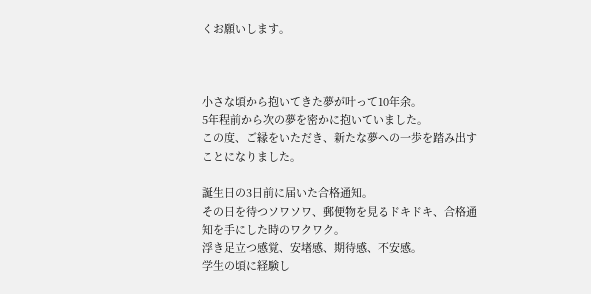くお願いします。



小さな頃から抱いてきた夢が叶って10年余。
5年程前から次の夢を密かに抱いていました。
この度、ご縁をいただき、新たな夢への一歩を踏み出すことになりました。

誕生日の3日前に届いた合格通知。
その日を待つソワソワ、郵便物を見るドキドキ、合格通知を手にした時のワクワク。
浮き足立つ感覚、安堵感、期待感、不安感。
学生の頃に経験し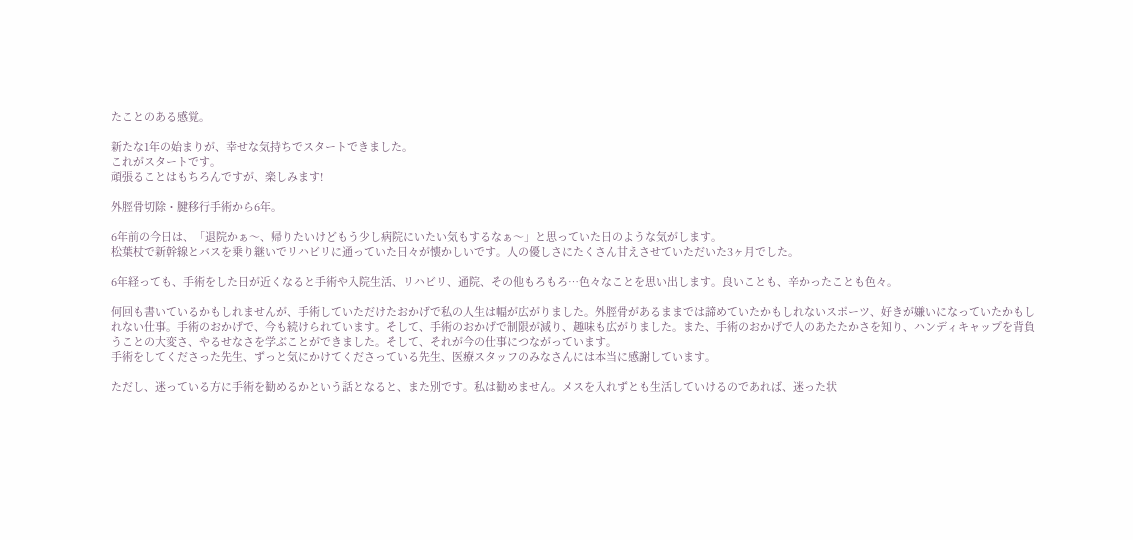たことのある感覚。

新たな1年の始まりが、幸せな気持ちでスタートできました。
これがスタートです。
頑張ることはもちろんですが、楽しみます!

外脛骨切除・腱移行手術から6年。

6年前の今日は、「退院かぁ〜、帰りたいけどもう少し病院にいたい気もするなぁ〜」と思っていた日のような気がします。
松葉杖で新幹線とバスを乗り継いでリハビリに通っていた日々が懐かしいです。人の優しさにたくさん甘えさせていただいた3ヶ月でした。

6年経っても、手術をした日が近くなると手術や入院生活、リハビリ、通院、その他もろもろ…色々なことを思い出します。良いことも、辛かったことも色々。

何回も書いているかもしれませんが、手術していただけたおかげで私の人生は幅が広がりました。外脛骨があるままでは諦めていたかもしれないスポーツ、好きが嫌いになっていたかもしれない仕事。手術のおかげで、今も続けられています。そして、手術のおかげで制限が減り、趣味も広がりました。また、手術のおかげで人のあたたかさを知り、ハンディキャップを背負うことの大変さ、やるせなさを学ぶことができました。そして、それが今の仕事につながっています。
手術をしてくださった先生、ずっと気にかけてくださっている先生、医療スタッフのみなさんには本当に感謝しています。

ただし、迷っている方に手術を勧めるかという話となると、また別です。私は勧めません。メスを入れずとも生活していけるのであれば、迷った状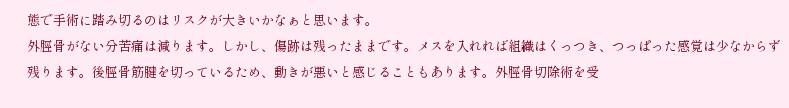態で手術に踏み切るのはリスクが大きいかなぁと思います。
外脛骨がない分苦痛は減ります。しかし、傷跡は残ったままです。メスを入れれば組織はくっつき、つっぱった感覚は少なからず残ります。後脛骨筋腱を切っているため、動きが悪いと感じることもあります。外脛骨切除術を受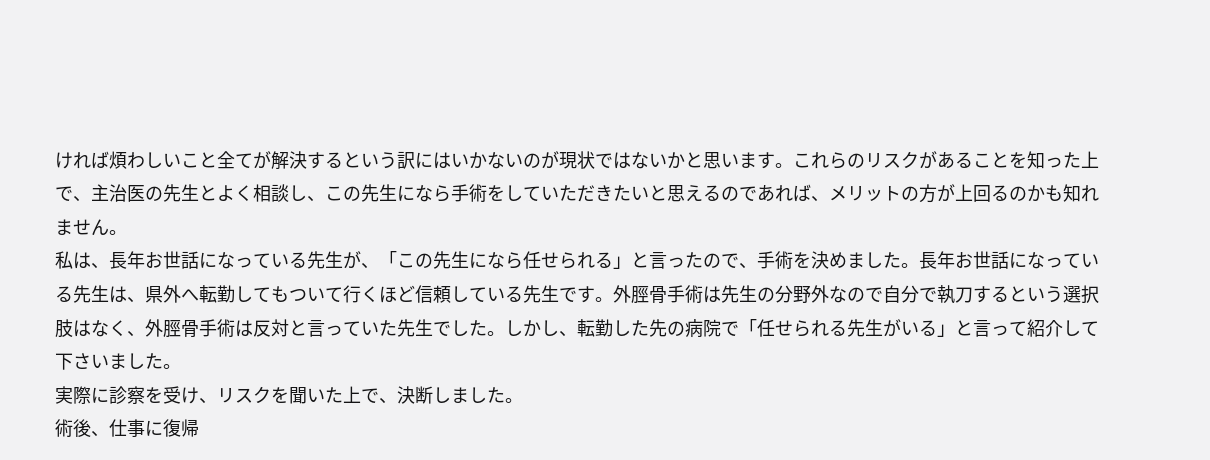ければ煩わしいこと全てが解決するという訳にはいかないのが現状ではないかと思います。これらのリスクがあることを知った上で、主治医の先生とよく相談し、この先生になら手術をしていただきたいと思えるのであれば、メリットの方が上回るのかも知れません。
私は、長年お世話になっている先生が、「この先生になら任せられる」と言ったので、手術を決めました。長年お世話になっている先生は、県外へ転勤してもついて行くほど信頼している先生です。外脛骨手術は先生の分野外なので自分で執刀するという選択肢はなく、外脛骨手術は反対と言っていた先生でした。しかし、転勤した先の病院で「任せられる先生がいる」と言って紹介して下さいました。
実際に診察を受け、リスクを聞いた上で、決断しました。
術後、仕事に復帰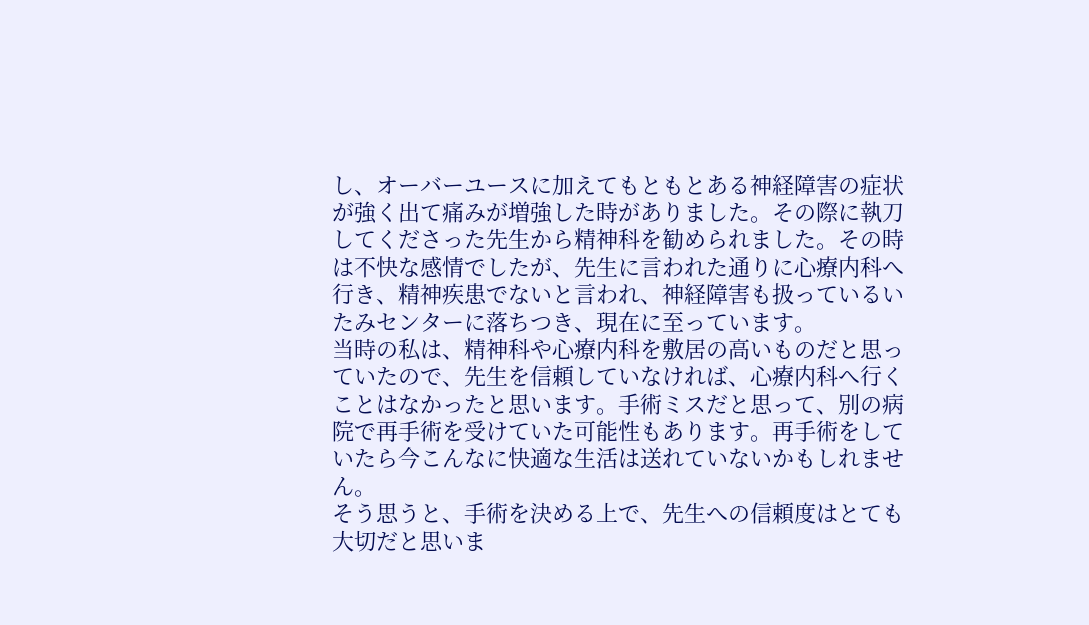し、オーバーユースに加えてもともとある神経障害の症状が強く出て痛みが増強した時がありました。その際に執刀してくださった先生から精神科を勧められました。その時は不快な感情でしたが、先生に言われた通りに心療内科へ行き、精神疾患でないと言われ、神経障害も扱っているいたみセンターに落ちつき、現在に至っています。
当時の私は、精神科や心療内科を敷居の高いものだと思っていたので、先生を信頼していなければ、心療内科へ行くことはなかったと思います。手術ミスだと思って、別の病院で再手術を受けていた可能性もあります。再手術をしていたら今こんなに快適な生活は送れていないかもしれません。
そう思うと、手術を決める上で、先生への信頼度はとても大切だと思いま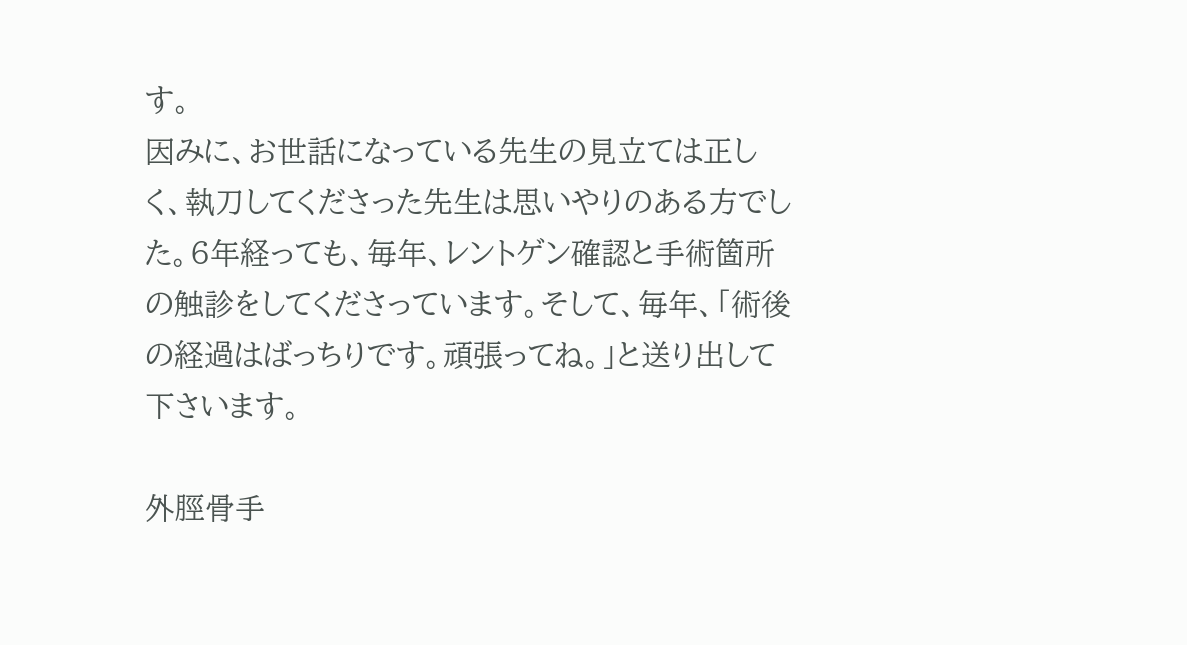す。
因みに、お世話になっている先生の見立ては正しく、執刀してくださった先生は思いやりのある方でした。6年経っても、毎年、レントゲン確認と手術箇所の触診をしてくださっています。そして、毎年、「術後の経過はばっちりです。頑張ってね。」と送り出して下さいます。

外脛骨手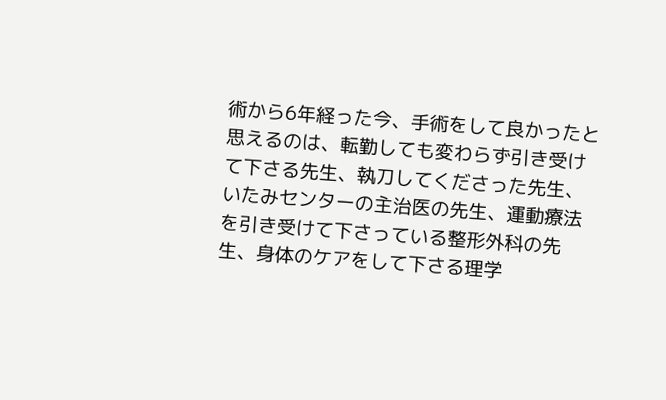術から6年経った今、手術をして良かったと思えるのは、転勤しても変わらず引き受けて下さる先生、執刀してくださった先生、いたみセンターの主治医の先生、運動療法を引き受けて下さっている整形外科の先生、身体のケアをして下さる理学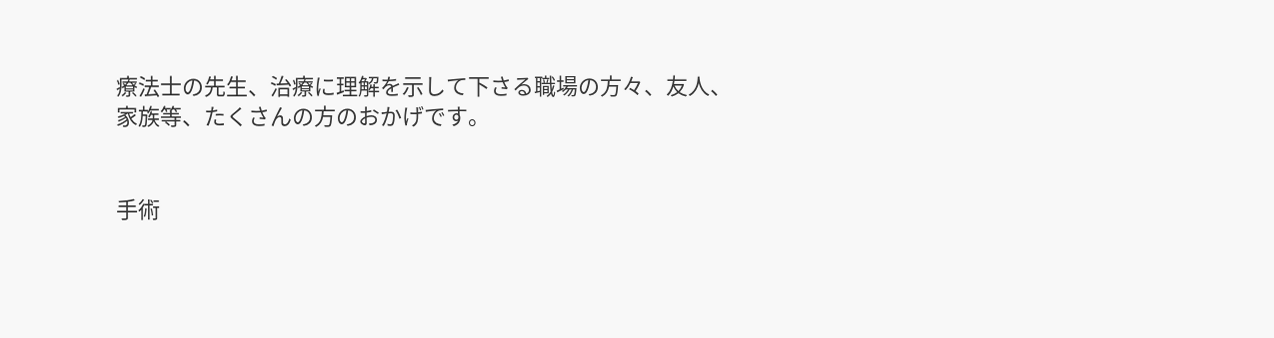療法士の先生、治療に理解を示して下さる職場の方々、友人、家族等、たくさんの方のおかげです。


手術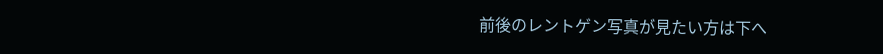前後のレントゲン写真が見たい方は下へ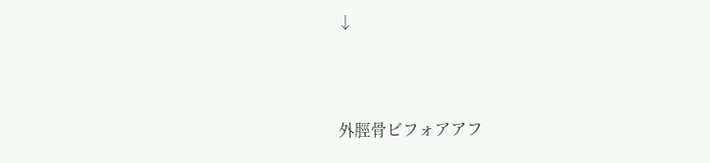↓





外脛骨ビフォアアフ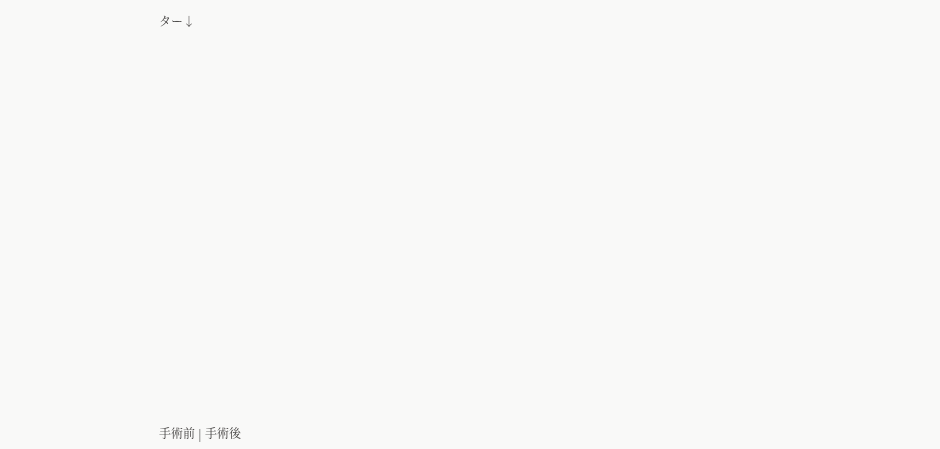ター↓



















手術前 | 手術後